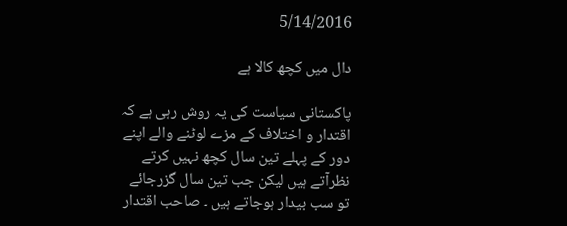5/14/2016

دال میں کچھ کالا ہے

پاکستانی سیاست کی یہ روش رہی ہے کہ اقتدار و اختلاف کے مزے لوٹنے والے اپنے دور کے پہلے تین سال کچھ نہیں کرتے نظرآتے ہیں لیکن جب تین سال گزرجائے تو سب بیدار ہوجاتے ہیں ۔ صاحب اقتدار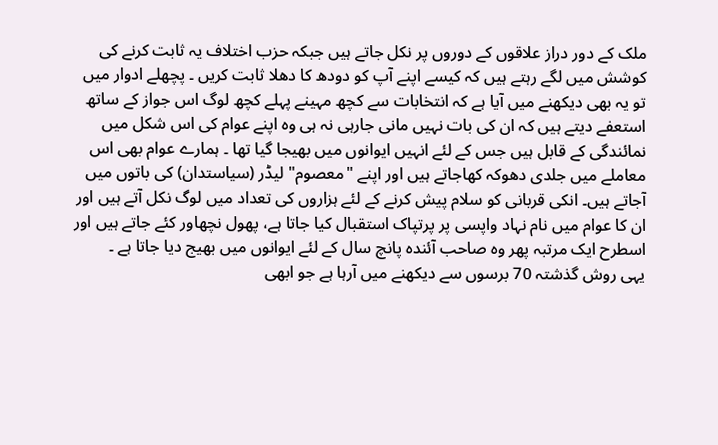ملک کے دور دراز علاقوں کے دوروں پر نکل جاتے ہیں جبکہ حزب اختلاف یہ ثابت کرنے کی کوشش میں لگے رہتے ہیں کہ کیسے اپنے آپ کو دودھ کا دھلا ثابت کریں ۔ پچھلے ادوار میں تو یہ بھی دیکھنے میں آیا ہے کہ انتخابات سے کچھ مہینے پہلے کچھ لوگ اس جواز کے ساتھ استعفے دیتے ہیں کہ ان کی بات نہیں مانی جارہی نہ ہی وہ اپنے عوام کی اس شکل میں نمائندگی کے قابل ہیں جس کے لئے انہیں ایوانوں میں بھیجا گیا تھا ۔ ہمارے عوام بھی اس معاملے میں جلدی دھوکہ کھاجاتے ہیں اور اپنے "معصوم" لیڈر (سیاستدان) کی باتوں میں آجاتے ہیں۔ انکی قربانی کو سلام پیش کرنے کے لئے ہزاروں کی تعداد میں لوگ نکل آتے ہیں اور ان کا عوام میں نام نہاد واپسی پر پرتپاک استقبال کیا جاتا ہے، پھول نچھاور کئے جاتے ہیں اور اسطرح ایک مرتبہ پھر وہ صاحب آئندہ پانچ سال کے لئے ایوانوں میں بھیج دیا جاتا ہے ۔
یہی روش گذشتہ 70 برسوں سے دیکھنے میں آرہا ہے جو ابھی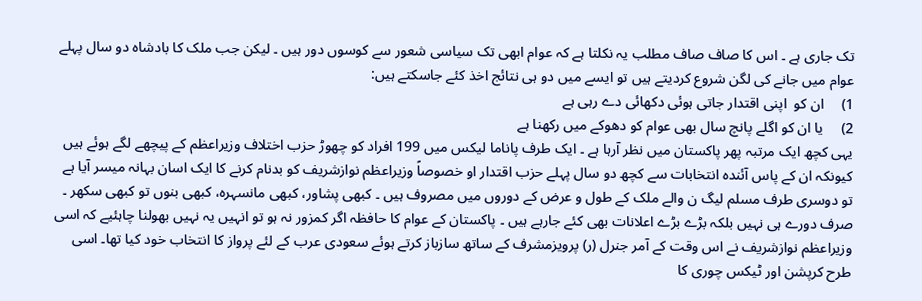تک جاری ہے ۔ اس کا صاف صاف مطلب یہ نکلتا ہے کہ عوام ابھی تک سیاسی شعور سے کوسوں دور ہیں ۔ لیکن جب ملک کا بادشاہ دو سال پہلے عوام میں جانے کی لگن شروع کردیتے ہیں تو ایسے میں دو ہی نتائج اخذ کئے جاسکتے ہیں:
1)     ان کو  اپنی اقتدار جاتی ہوئی دکھائی دے رہی ہے
2)     یا ان کو اگلے پانچ سال بھی عوام کو دھوکے میں رکھنا ہے
یہی کچھ ایک مرتبہ پھر پاکستان میں نظر آرہا ہے ۔ ایک طرف پاناما لیکس میں 199 افراد کو چھوڑ حزب اختلاف وزیراعظم کے پیچھے لگے ہوئے ہیں کیونکہ ان کے پاس آئندہ انتخابات سے کچھ دو سال پہلے حزب اقتدار او خصوصاً وزیراعظم نوازشریف کو بدنام کرنے کا ایک اسان بہانہ میسر آیا ہے تو دوسری طرف مسلم لیگ ن والے ملک کے طول و عرض کے دوروں میں مصروف ہیں ۔ کبھی پشاور، کبھی مانسہرہ، کبھی بنوں تو کبھی سکھر ۔ صرف دورے ہی نہیں بلکہ بڑے بڑے اعلانات بھی کئے جارہے ہیں ۔ پاکستان کے عوام کا حافظہ اگر کمزور نہ ہو تو انہیں یہ نہیں بھولنا چاہئیے کہ اسی وزیراعظم نوازشریف نے اس وقت کے آمر جنرل (ر) پرویزمشرف کے ساتھ سازباز کرتے ہوئے سعودی عرب کے لئے پرواز کا انتخاب خود کیا تھا۔ اسی طرح کرپشن اور ٹیکس چوری کا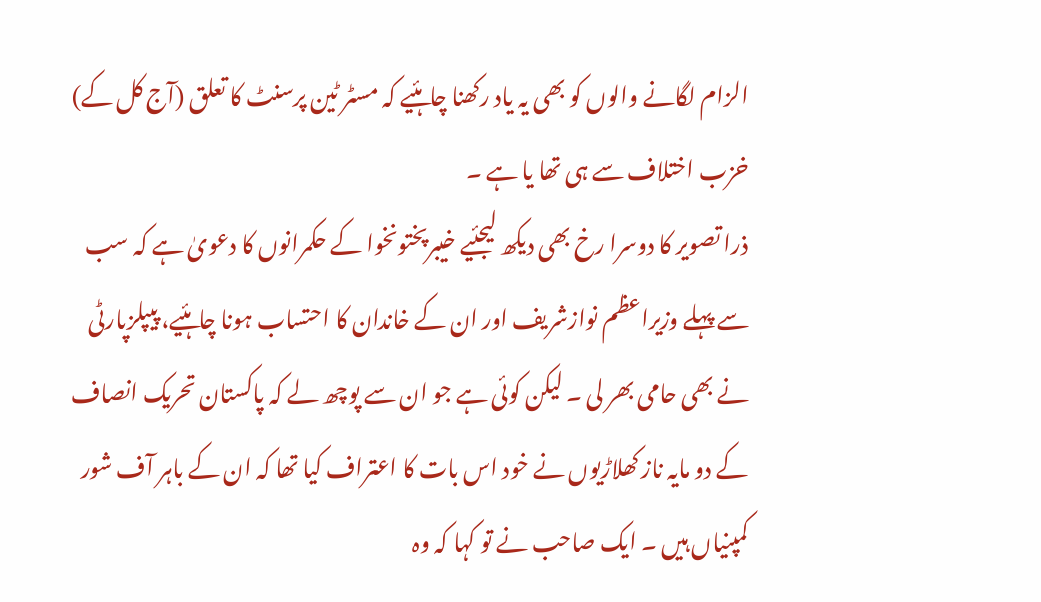الزام لگانے والوں کو بھی یہ یاد رکھنا چاہئیے کہ مسٹر ٹین پرسنٹ کا تعلق (آج کل کے) خزب اختلاف سے ہی تھا یا ہے ۔
ذرا تصویر کا دوسرا رخ بھی دیکھ لیجئیے خیبرپختونخوا کے حکمرانوں کا دعویٰ ہے کہ سب سے پہلے وزیراعظم نوازشریف اور ان کے خاندان کا احتساب ہونا چاہئیے، پیپلزپارٹی نے بھی حامی بھر لی ۔ لیکن کوئی ہے جو ان سے پوچھ لے کہ پاکستان تحریک انصاف کے دو مایہ ناز کھلاڑیوں نے خود اس بات کا اعتراف کیا تھا کہ ان کے باہر آف شور کمپنیاں ہیں ۔ ایک صاحب نے تو کہا کہ وہ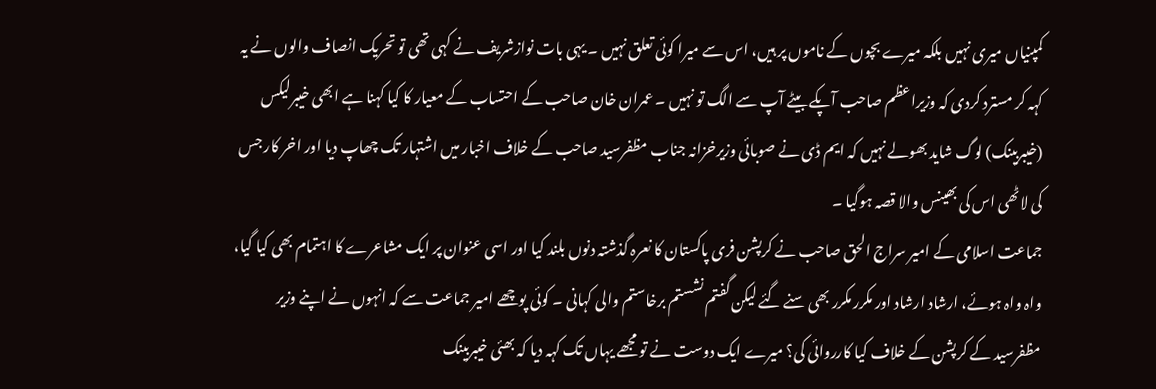کمپنیاں میری نہیں بلکہ میرے بچوں کے ناموں پر ہیں، اس سے میرا کوئی تعلق نہیں ۔ یہی بات نوازشریف نے کہی تھی تو تحریک انصاف والوں نے یہ کہہ کر مسترد کردی کہ وزیراعظم صاحب آپکے بیٹے آپ سے الگ تو نہیں ۔ عمران خان صاحب کے احتساب کے معیار کا کیا کہنا ہے ابھی خیبرلیکس (خیبربینک) لوگ شاید بھولے نہیں کہ ایم ڈی نے صوبائی وزیرخزانہ جناب مظفرسید صاحب کے خلاف اخبار میں اشتہار تک چھاپ دیا اور اخر کار جس کی لاٹھی اس کی بھینس والا قصہ ہوگیا ۔
جماعت اسلامی کے امیر سراج الحق صاحب نے کرپشن فری پاکستان کا نعرہ گذشتہ دنوں بلند کیا اور اسی عنوان پر ایک مشاعرے کا اہتمام بھی کیا گیا، واہ واہ ہوئے، ارشاد ارشاد اور مکرر مکرر بھی سنے گئے لیکن گفتم نشستم برخاستم والی کہانی ۔ کوئی پوچھے امیر جماعت سے کہ انہوں نے اپنے وزیر مظفرسید کے کرپشن کے خلاف کیا کارروائی کی؟ میرے ایک دوست نے تو مجھے یہاں تک کہہ دیا کہ بھئی خیبربینک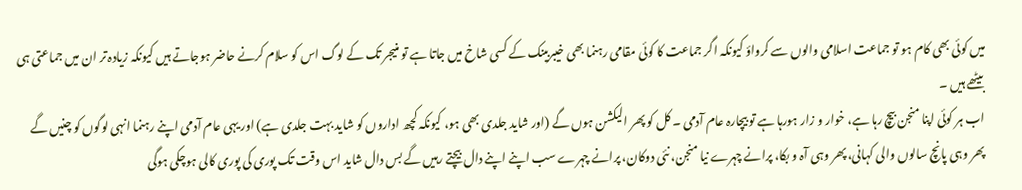میں کوئی بھی کام ہو تو جماعت اسلامی والوں سے کرواؤ کیونکہ اگر جماعت کا کوئی مقامی رہنما بھی خیبربینک کے کسی شاخ میں جاتا ہے تو منیجر تک کے لوگ اس کو سلام کرنے حاضر ہوجاتے ہیں کیونکہ زیادہ تر ان میں جماعتی ہی بیٹھے ہیں ۔
اب ہر کوئی اپنا منجن بیچ رہا ہے، خوار و زار ہورہا ہے تو بیچارہ عام آدمی ۔ کل کو پھر الیکشن ہوں گے (اور شاید جلدی بھی ہو، کیونکہ کچھ اداروں کو شاید بہت جلدی ہے) اور یہی عام آدمی اپنے رہنما انہی لوگوں کو چنیں گے پھر وہی پانچ سالوں والی کہانی، پھر وہی آہ و بکا، پرانے چہرے نیا منجن، نئی دوکان، پرانے چہرے سب اپنے اپنے دال بیچتے رہیں گے بس دال شاید اس وقت تک پوری کی پوری کالی ہوچکی ہوگی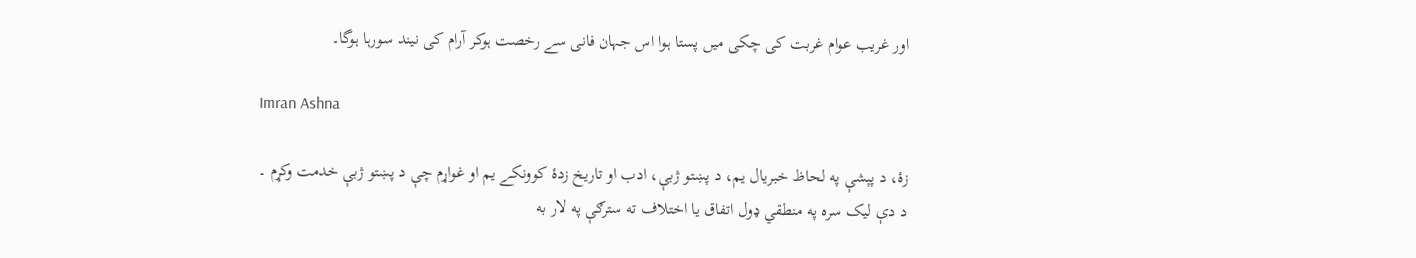اور غریب عوام غربت کی چکی میں پستا ہوا اس جہان فانی سے رخصت ہوکر آرام کی نیند سورہا ہوگا۔

Imran Ashna

زۀ، د پېشې په لحاظ خبريال يم، د پښتو ژبې، ادب او تاريخ زدۀ کوونکے يم او غواړم چې د پښتو ژبې خدمت وکړم ۔ د دې ليک سره په منطقي ډول اتفاق يا اختلاف ته سترګې په لار به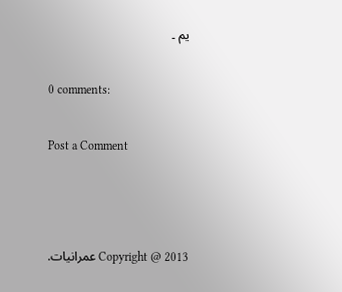يم ۔

0 comments:

Post a Comment



Copyright @ 2013 عمرانيات.